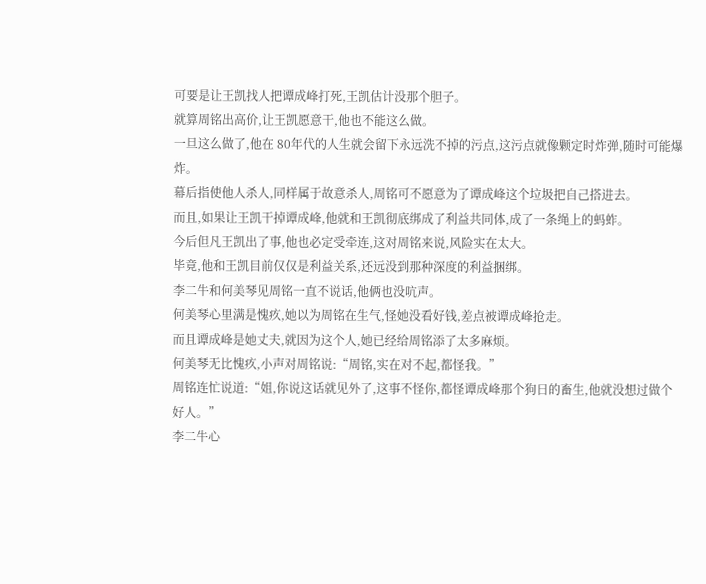可要是让王凯找人把谭成峰打死,王凯估计没那个胆子。
就算周铭出高价,让王凯愿意干,他也不能这么做。
一旦这么做了,他在 80年代的人生就会留下永远洗不掉的污点,这污点就像颗定时炸弹,随时可能爆炸。
幕后指使他人杀人,同样属于故意杀人,周铭可不愿意为了谭成峰这个垃圾把自己搭进去。
而且,如果让王凯干掉谭成峰,他就和王凯彻底绑成了利益共同体,成了一条绳上的蚂蚱。
今后但凡王凯出了事,他也必定受牵连,这对周铭来说,风险实在太大。
毕竟,他和王凯目前仅仅是利益关系,还远没到那种深度的利益捆绑。
李二牛和何美琴见周铭一直不说话,他俩也没吭声。
何美琴心里满是愧疚,她以为周铭在生气,怪她没看好钱,差点被谭成峰抢走。
而且谭成峰是她丈夫,就因为这个人,她已经给周铭添了太多麻烦。
何美琴无比愧疚,小声对周铭说:“周铭,实在对不起,都怪我。”
周铭连忙说道:“姐,你说这话就见外了,这事不怪你,都怪谭成峰那个狗日的畜生,他就没想过做个好人。”
李二牛心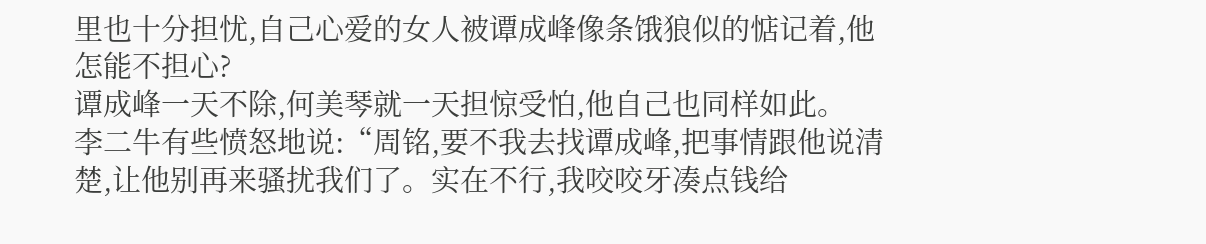里也十分担忧,自己心爱的女人被谭成峰像条饿狼似的惦记着,他怎能不担心?
谭成峰一天不除,何美琴就一天担惊受怕,他自己也同样如此。
李二牛有些愤怒地说:“周铭,要不我去找谭成峰,把事情跟他说清楚,让他别再来骚扰我们了。实在不行,我咬咬牙凑点钱给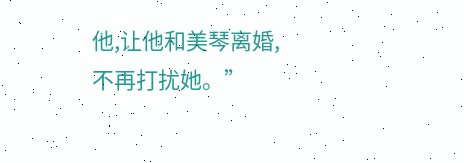他,让他和美琴离婚,不再打扰她。”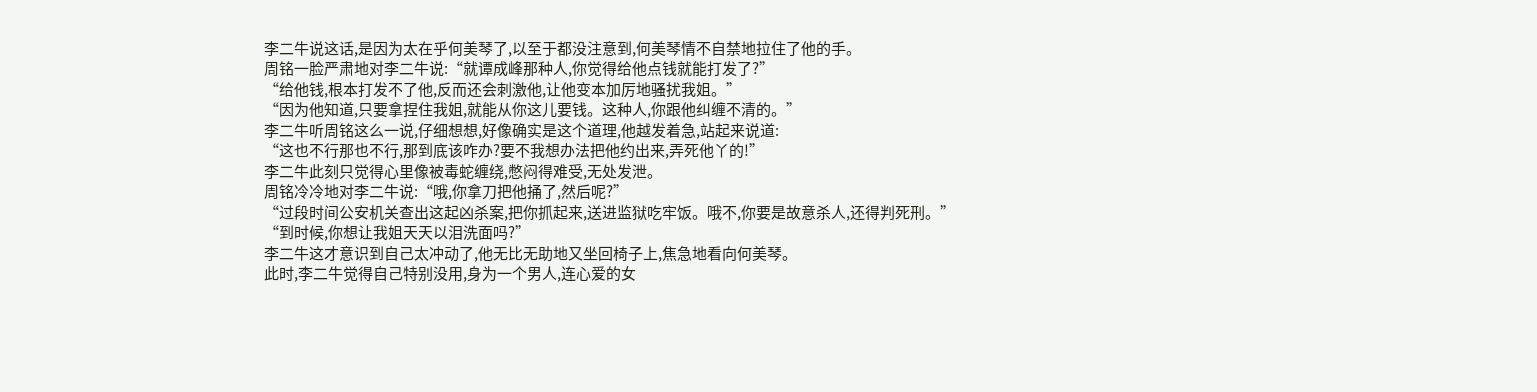李二牛说这话,是因为太在乎何美琴了,以至于都没注意到,何美琴情不自禁地拉住了他的手。
周铭一脸严肃地对李二牛说:“就谭成峰那种人,你觉得给他点钱就能打发了?”
“给他钱,根本打发不了他,反而还会刺激他,让他变本加厉地骚扰我姐。”
“因为他知道,只要拿捏住我姐,就能从你这儿要钱。这种人,你跟他纠缠不清的。”
李二牛听周铭这么一说,仔细想想,好像确实是这个道理,他越发着急,站起来说道:
“这也不行那也不行,那到底该咋办?要不我想办法把他约出来,弄死他丫的!”
李二牛此刻只觉得心里像被毒蛇缠绕,憋闷得难受,无处发泄。
周铭冷冷地对李二牛说:“哦,你拿刀把他捅了,然后呢?”
“过段时间公安机关查出这起凶杀案,把你抓起来,送进监狱吃牢饭。哦不,你要是故意杀人,还得判死刑。”
“到时候,你想让我姐天天以泪洗面吗?”
李二牛这才意识到自己太冲动了,他无比无助地又坐回椅子上,焦急地看向何美琴。
此时,李二牛觉得自己特别没用,身为一个男人,连心爱的女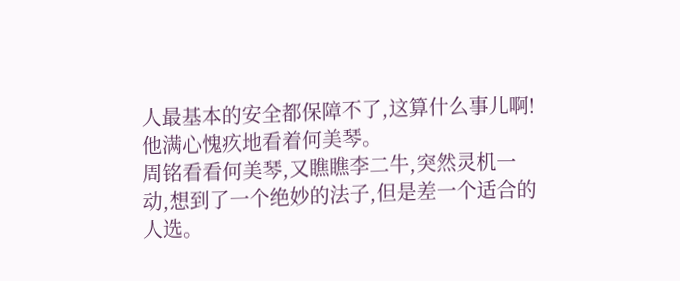人最基本的安全都保障不了,这算什么事儿啊!他满心愧疚地看着何美琴。
周铭看看何美琴,又瞧瞧李二牛,突然灵机一动,想到了一个绝妙的法子,但是差一个适合的人选。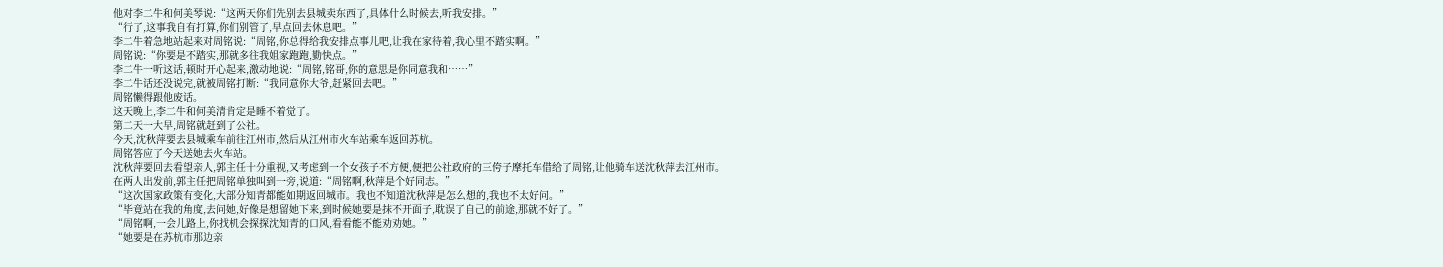他对李二牛和何美琴说:“这两天你们先别去县城卖东西了,具体什么时候去,听我安排。”
“行了,这事我自有打算,你们别管了,早点回去休息吧。”
李二牛着急地站起来对周铭说:“周铭,你总得给我安排点事儿吧,让我在家待着,我心里不踏实啊。”
周铭说:“你要是不踏实,那就多往我姐家跑跑,勤快点。”
李二牛一听这话,顿时开心起来,激动地说:“周铭,铭哥,你的意思是你同意我和……”
李二牛话还没说完,就被周铭打断:“我同意你大爷,赶紧回去吧。”
周铭懒得跟他废话。
这天晚上,李二牛和何美清肯定是睡不着觉了。
第二天一大早,周铭就赶到了公社。
今天,沈秋萍要去县城乘车前往江州市,然后从江州市火车站乘车返回苏杭。
周铭答应了今天送她去火车站。
沈秋萍要回去看望亲人,郭主任十分重视,又考虑到一个女孩子不方便,便把公社政府的三侉子摩托车借给了周铭,让他骑车送沈秋萍去江州市。
在两人出发前,郭主任把周铭单独叫到一旁,说道:“周铭啊,秋萍是个好同志。”
“这次国家政策有变化,大部分知青都能如期返回城市。我也不知道沈秋萍是怎么想的,我也不太好问。”
“毕竟站在我的角度,去问她,好像是想留她下来,到时候她要是抹不开面子,耽误了自己的前途,那就不好了。”
“周铭啊,一会儿路上,你找机会探探沈知青的口风,看看能不能劝劝她。”
“她要是在苏杭市那边亲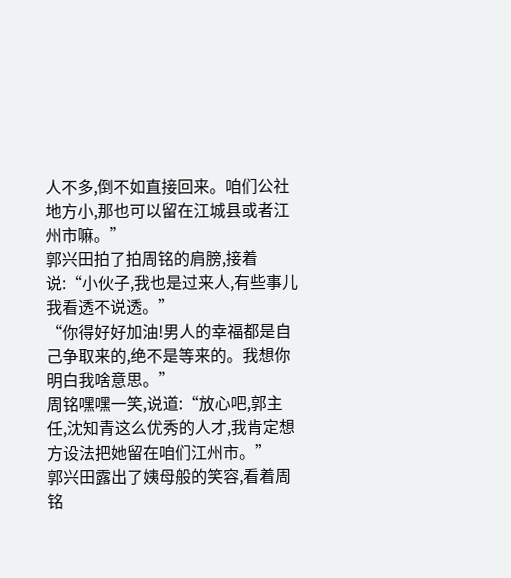人不多,倒不如直接回来。咱们公社地方小,那也可以留在江城县或者江州市嘛。”
郭兴田拍了拍周铭的肩膀,接着说:“小伙子,我也是过来人,有些事儿我看透不说透。”
“你得好好加油!男人的幸福都是自己争取来的,绝不是等来的。我想你明白我啥意思。”
周铭嘿嘿一笑,说道:“放心吧,郭主任,沈知青这么优秀的人才,我肯定想方设法把她留在咱们江州市。”
郭兴田露出了姨母般的笑容,看着周铭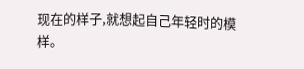现在的样子,就想起自己年轻时的模样。